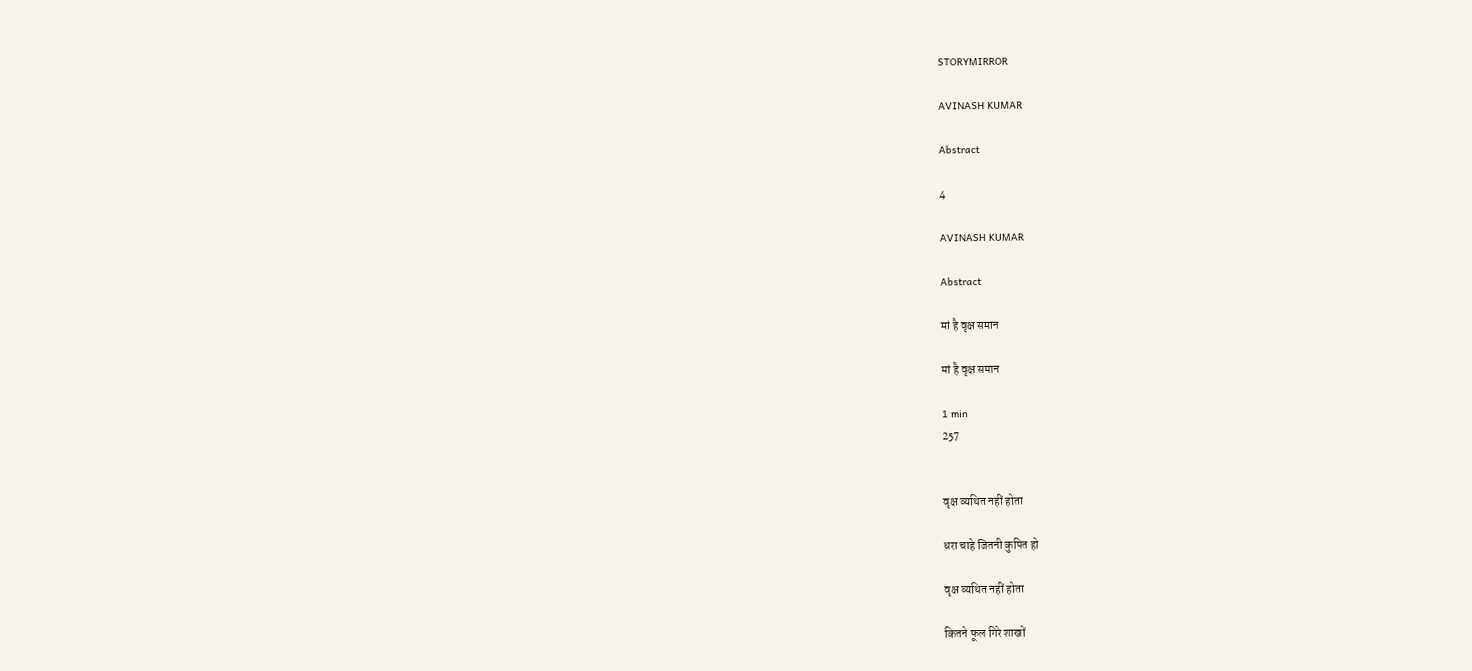STORYMIRROR

AVINASH KUMAR

Abstract

4

AVINASH KUMAR

Abstract

मां है वृक्ष समान

मां है वृक्ष समान

1 min
257


वृक्ष व्यथित नहीं होता

धरा चाहे जितनी कुपित हो

वृक्ष व्यथित नहीं होता

कितने फूल गिरे शाखों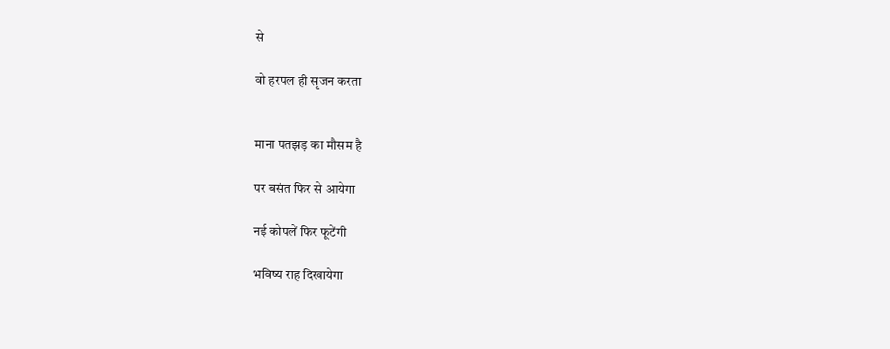से

वो हरपल ही सृजन करता


माना पतझड़ का मौसम है

पर बसंत फिर से आयेगा

नई कोपलें फिर फूटेंगी

भविष्य राह दिखायेगा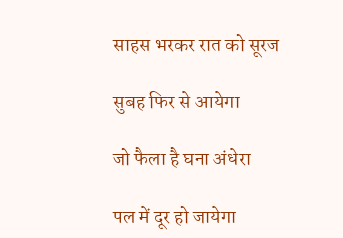साहस भरकर रात को सूरज

सुबह फिर से आयेगा

जो फैला है घना अंधेरा

पल में दूर हो जायेगा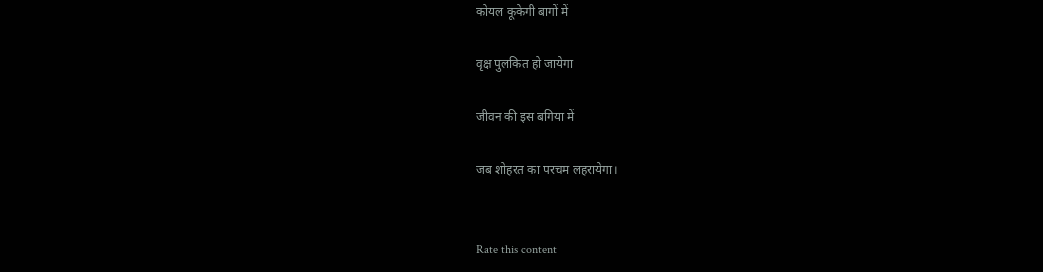कोयल कूकेगी बागों में

वृक्ष पुलकित हो जायेगा

जीवन की इस बगिया में

जब शोहरत का परचम लहरायेगा।


Rate this content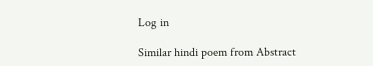Log in

Similar hindi poem from Abstract